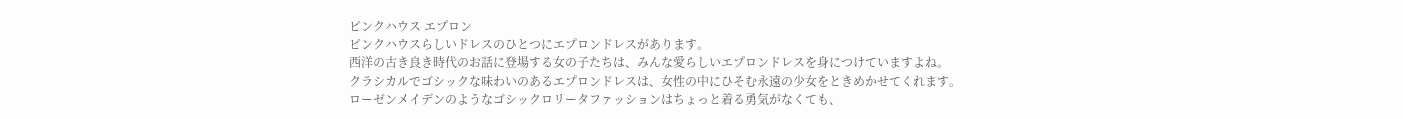ピンクハウス エプロン
ピンクハウスらしいドレスのひとつにエプロンドレスがあります。
西洋の古き良き時代のお話に登場する女の子たちは、みんな愛らしいエプロンドレスを身につけていますよね。
クラシカルでゴシックな味わいのあるエプロンドレスは、女性の中にひそむ永遠の少女をときめかせてくれます。
ローゼンメイデンのようなゴシックロリータファッションはちょっと着る勇気がなくても、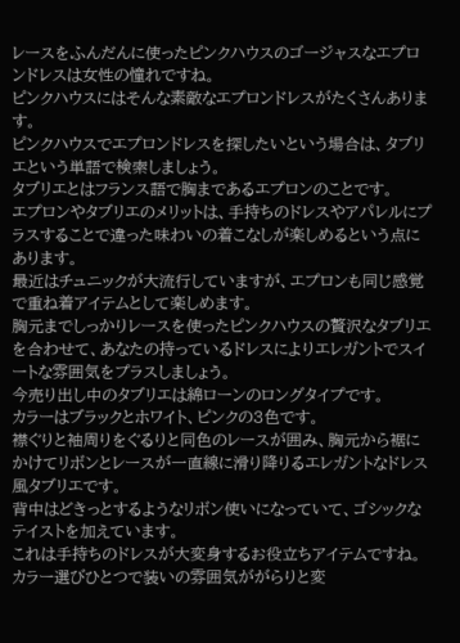レースをふんだんに使ったピンクハウスのゴージャスなエプロンドレスは女性の憧れですね。
ピンクハウスにはそんな素敵なエプロンドレスがたくさんあります。
ピンクハウスでエプロンドレスを探したいという場合は、タブリエという単語で検索しましょう。
タブリエとはフランス語で胸まであるエプロンのことです。
エプロンやタブリエのメリットは、手持ちのドレスやアパレルにプラスすることで違った味わいの着こなしが楽しめるという点にあります。
最近はチュニックが大流行していますが、エプロンも同じ感覚で重ね着アイテムとして楽しめます。
胸元までしっかりレースを使ったピンクハウスの贅沢なタブリエを合わせて、あなたの持っているドレスによりエレガントでスイートな雰囲気をプラスしましょう。
今売り出し中のタブリエは綿ローンのロングタイプです。
カラーはブラックとホワイト、ピンクの3色です。
襟ぐりと袖周りをぐるりと同色のレースが囲み、胸元から裾にかけてリボンとレースが一直線に滑り降りるエレガントなドレス風タブリエです。
背中はどきっとするようなリボン使いになっていて、ゴシックなテイストを加えています。
これは手持ちのドレスが大変身するお役立ちアイテムですね。
カラー選びひとつで装いの雰囲気ががらりと変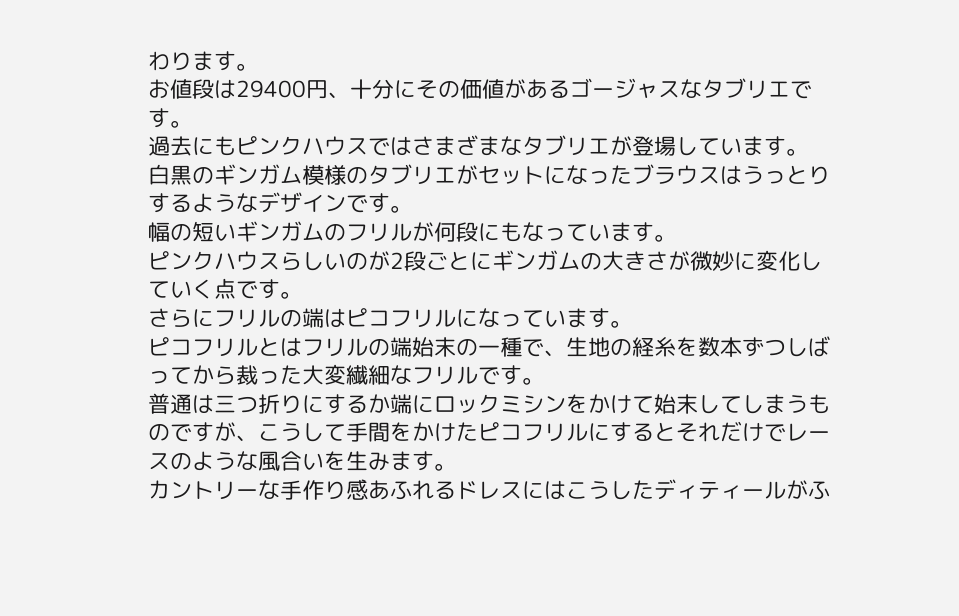わります。
お値段は29400円、十分にその価値があるゴージャスなタブリエです。
過去にもピンクハウスではさまざまなタブリエが登場しています。
白黒のギンガム模様のタブリエがセットになったブラウスはうっとりするようなデザインです。
幅の短いギンガムのフリルが何段にもなっています。
ピンクハウスらしいのが2段ごとにギンガムの大きさが微妙に変化していく点です。
さらにフリルの端はピコフリルになっています。
ピコフリルとはフリルの端始末の一種で、生地の経糸を数本ずつしばってから裁った大変繊細なフリルです。
普通は三つ折りにするか端にロックミシンをかけて始末してしまうものですが、こうして手間をかけたピコフリルにするとそれだけでレースのような風合いを生みます。
カントリーな手作り感あふれるドレスにはこうしたディティールがふ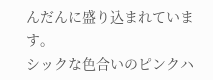んだんに盛り込まれています。
シックな色合いのピンクハ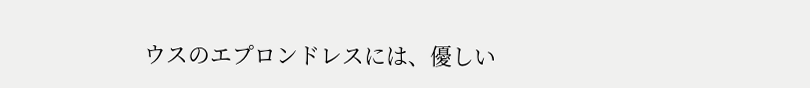ウスのエプロンドレスには、優しい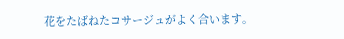花をたばねたコサージュがよく合います。